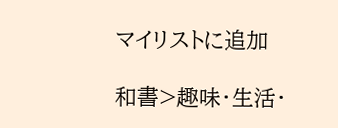マイリストに追加

和書>趣味・生活・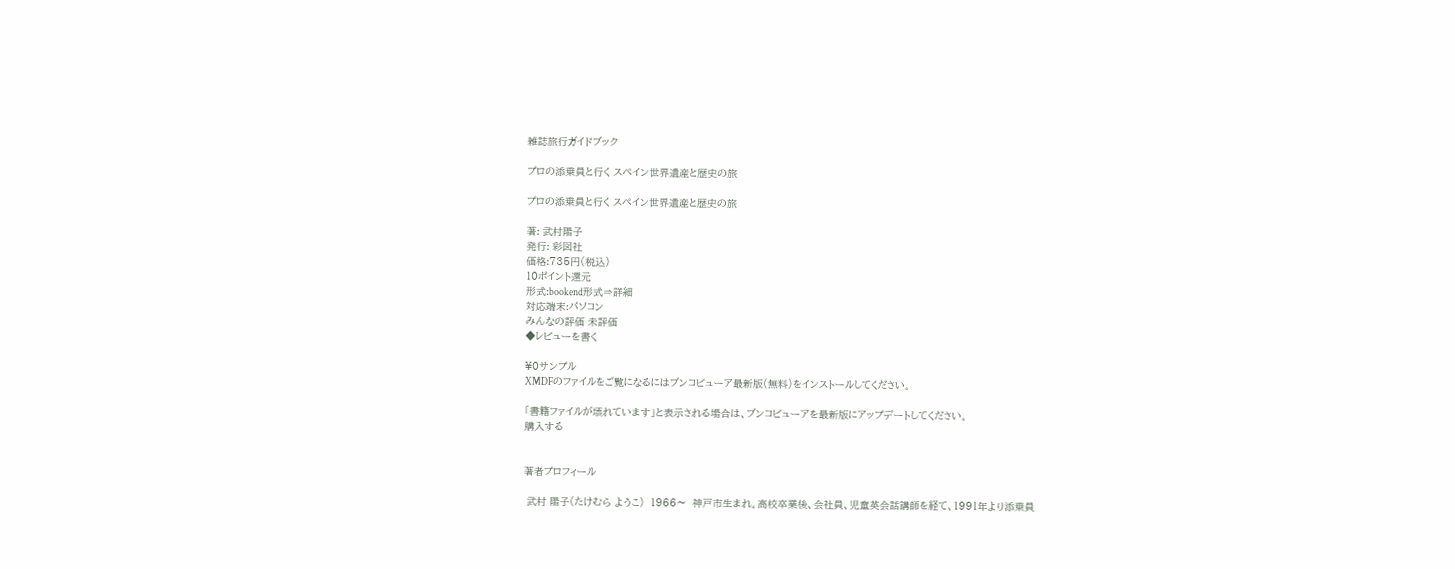雑誌旅行ガイドブック

プロの添乗員と行く スペイン世界遺産と歴史の旅

プロの添乗員と行く スペイン世界遺産と歴史の旅

著: 武村陽子
発行: 彩図社
価格:735円(税込)
10ポイント還元
形式:bookend形式⇒詳細
対応端末:パソコン
みんなの評価 未評価
◆レビューを書く

¥0サンプル
XMDFのファイルをご覧になるにはブンコビューア最新版(無料)をインストールしてください。

「書籍ファイルが壊れています」と表示される場合は、ブンコビューアを最新版にアップデートしてください。
購入する


著者プロフィール

 武村 陽子(たけむら ようこ)  1966〜  神戸市生まれ。高校卒業後、会社員、児童英会話講師を経て、1991年より添乗員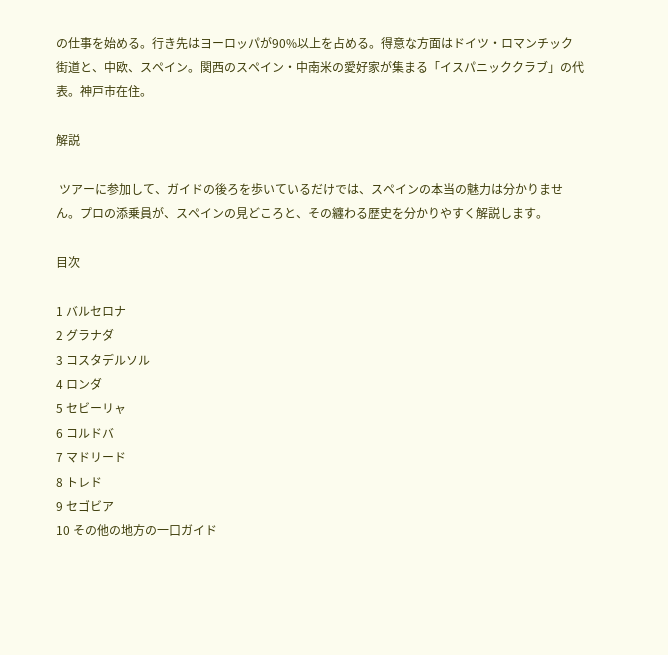の仕事を始める。行き先はヨーロッパが90%以上を占める。得意な方面はドイツ・ロマンチック街道と、中欧、スペイン。関西のスペイン・中南米の愛好家が集まる「イスパニッククラブ」の代表。神戸市在住。

解説

 ツアーに参加して、ガイドの後ろを歩いているだけでは、スペインの本当の魅力は分かりません。プロの添乗員が、スペインの見どころと、その纏わる歴史を分かりやすく解説します。

目次

1 バルセロナ
2 グラナダ
3 コスタデルソル
4 ロンダ
5 セビーリャ
6 コルドバ
7 マドリード
8 トレド
9 セゴビア
10 その他の地方の一口ガイド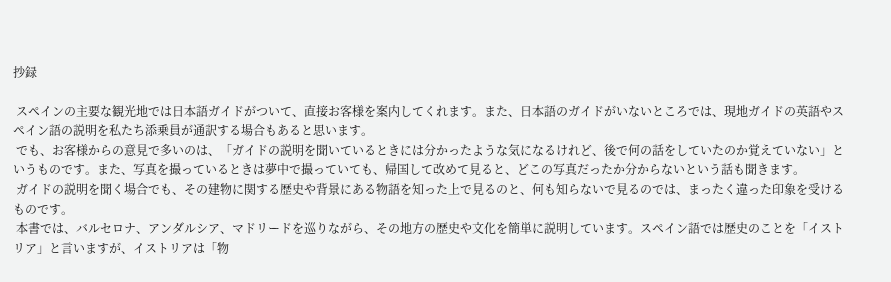抄録

 スペインの主要な観光地では日本語ガイドがついて、直接お客様を案内してくれます。また、日本語のガイドがいないところでは、現地ガイドの英語やスペイン語の説明を私たち添乗員が通訳する場合もあると思います。
 でも、お客様からの意見で多いのは、「ガイドの説明を聞いているときには分かったような気になるけれど、後で何の話をしていたのか覚えていない」というものです。また、写真を撮っているときは夢中で撮っていても、帰国して改めて見ると、どこの写真だったか分からないという話も聞きます。
 ガイドの説明を聞く場合でも、その建物に関する歴史や背景にある物語を知った上で見るのと、何も知らないで見るのでは、まったく違った印象を受けるものです。
 本書では、バルセロナ、アンダルシア、マドリードを巡りながら、その地方の歴史や文化を簡単に説明しています。スペイン語では歴史のことを「イストリア」と言いますが、イストリアは「物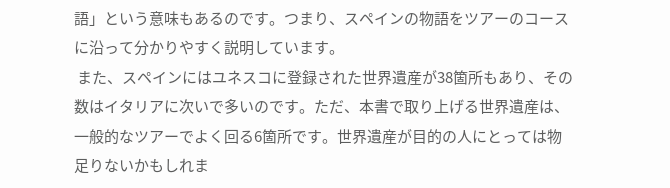語」という意味もあるのです。つまり、スペインの物語をツアーのコースに沿って分かりやすく説明しています。
 また、スペインにはユネスコに登録された世界遺産が38箇所もあり、その数はイタリアに次いで多いのです。ただ、本書で取り上げる世界遺産は、一般的なツアーでよく回る6箇所です。世界遺産が目的の人にとっては物足りないかもしれま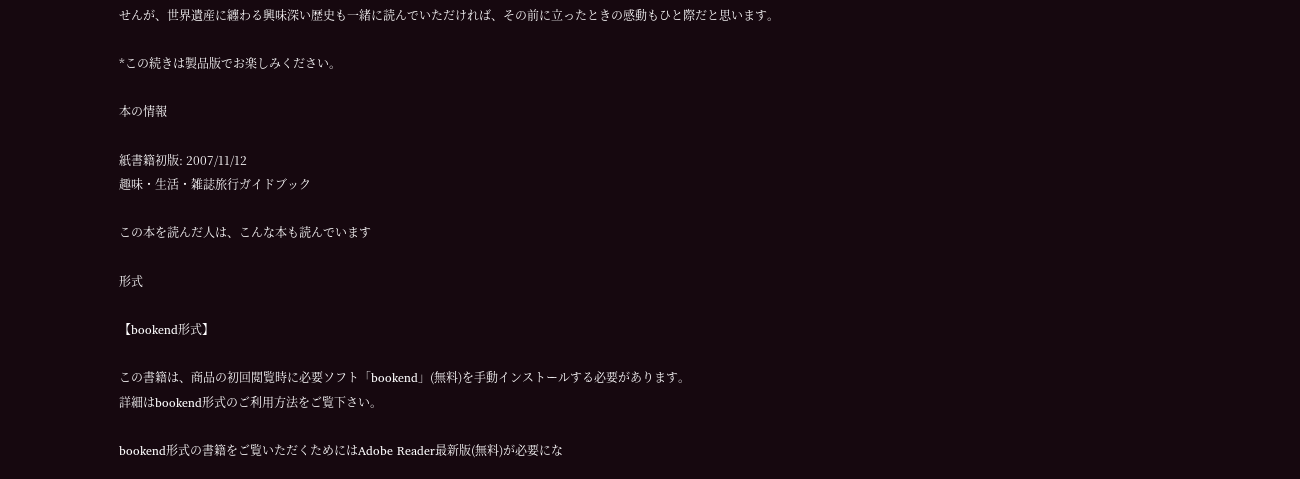せんが、世界遺産に纏わる興味深い歴史も一緒に読んでいただければ、その前に立ったときの感動もひと際だと思います。

*この続きは製品版でお楽しみください。

本の情報

紙書籍初版: 2007/11/12
趣味・生活・雑誌旅行ガイドブック

この本を読んだ人は、こんな本も読んでいます

形式

【bookend形式】

この書籍は、商品の初回閲覧時に必要ソフト「bookend」(無料)を手動インストールする必要があります。
詳細はbookend形式のご利用方法をご覧下さい。

bookend形式の書籍をご覧いただくためにはAdobe Reader最新版(無料)が必要にな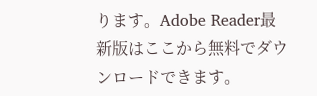ります。Adobe Reader最新版はここから無料でダウンロードできます。